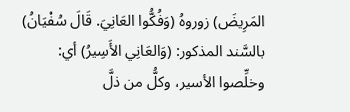المَرِيضَ) زوروهُ (وَفُكُّوا العَانِيَ. قَالَ سُفْيَانُ) بالسَّند المذكور: (وَالعَانِي الأَسِيرُ) أي: وخلِّصوا الأسير، وكلُّ من ذلَّ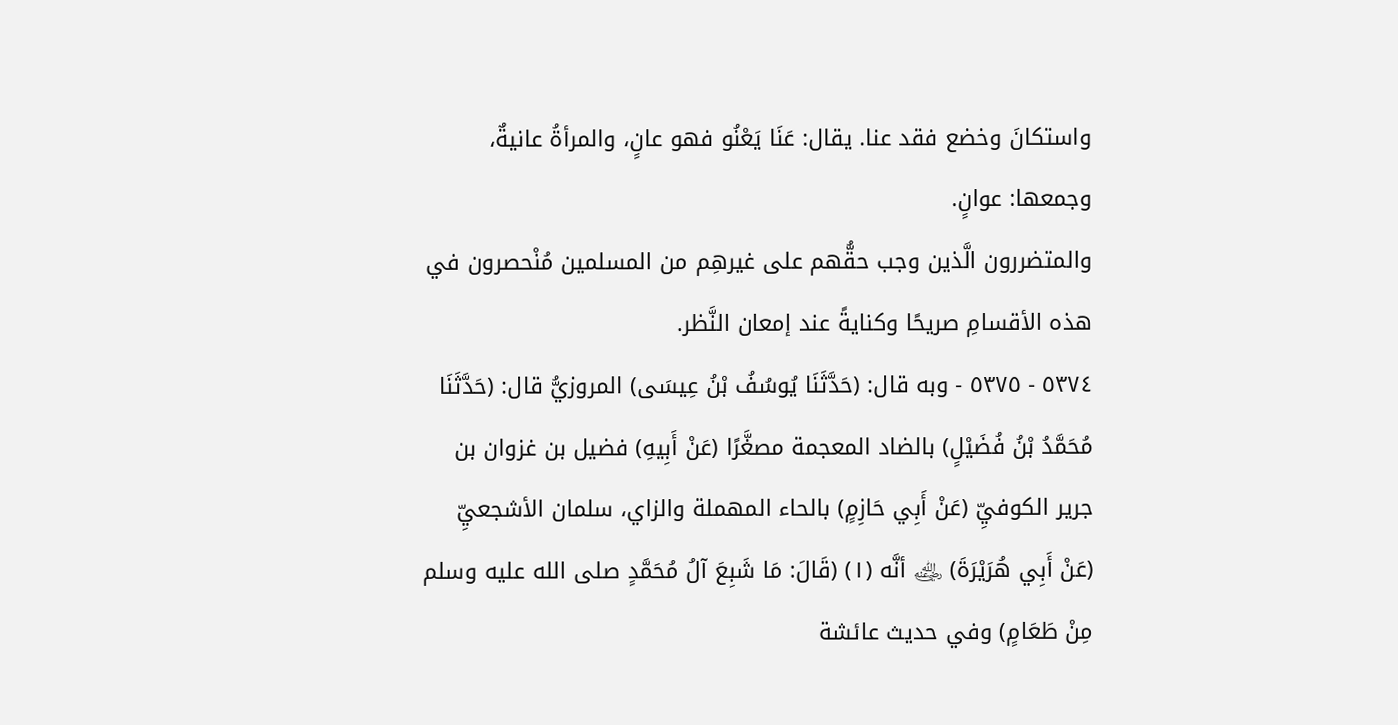واستكانَ وخضع فقد عنا. يقال: عَنَا يَعْنُو فهو عانٍ، والمرأةُ عانيةٌ، وجمعها: عوانٍ.
والمتضررون الَّذين وجب حقُّهم على غيرهِم من المسلمين مُنْحصرون في هذه الأقسامِ صريحًا وكنايةً عند إمعان النَّظر.
٥٣٧٤ - ٥٣٧٥ - وبه قال: (حَدَّثَنَا يُوسُفُ بْنُ عِيسَى) المروزيُّ قال: (حَدَّثَنَا مُحَمَّدُ بْنُ فُضَيْلٍ) بالضاد المعجمة مصغَّرًا (عَنْ أَبِيهِ) فضيل بن غزوان بن جرير الكوفيِّ (عَنْ أَبِي حَازِمٍ) بالحاء المهملة والزاي، سلمان الأشجعيِّ (عَنْ أَبِي هُرَيْرَةَ) ﵁ أنَّه (١) (قَالَ: مَا شَبِعَ آلُ مُحَمَّدٍ صلى الله عليه وسلم مِنْ طَعَامٍ) وفي حديث عائشة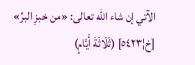الآتي إن شاء الله تعالى: «من خبزِ البرِّ» [خ¦٥٤٢٣] (ثَلَاثَةَ أَيَّامٍ)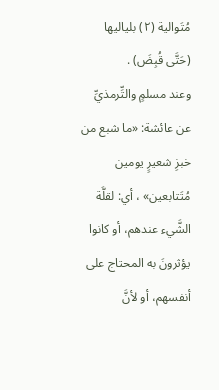مُتَوالية (٢) بلياليها (حَتَّى قُبِضَ) .
وعند مسلمٍ والتِّرمذيِّ عن عائشة: «ما شبع من خبزِ شعيرٍ يومين مُتَتابعين» ، أي: لقلَّة الشَّيء عندهم، أو كانوا يؤثرونَ به المحتاج على أنفسهم، أو لأنَّ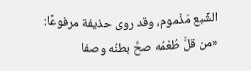الشِّبع مَذْموم، وقد روى حذيفة مرفوعًا: «من قلَّ طُعْمُه صحَّ بطنُه وصفا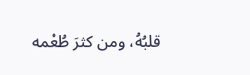قلبُهُ، ومن كثرَ طُعْمه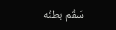سَقُم بطنُه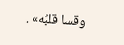وقسا قلبُه» .